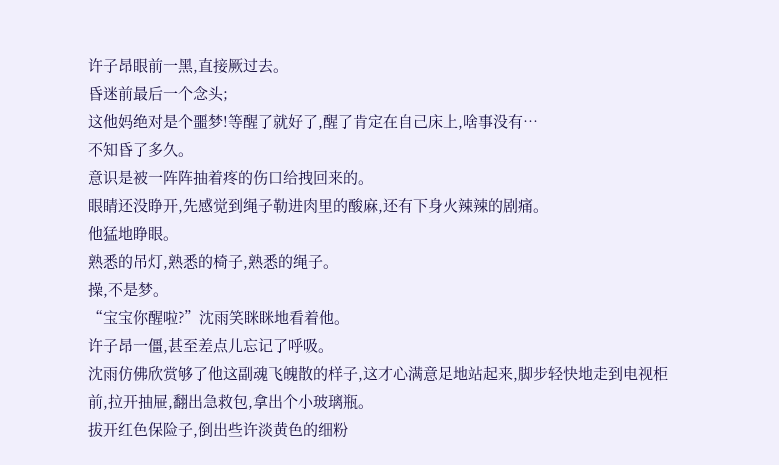许子昂眼前一黑,直接厥过去。
昏迷前最后一个念头;
这他妈绝对是个噩梦!等醒了就好了,醒了肯定在自己床上,啥事没有…
不知昏了多久。
意识是被一阵阵抽着疼的伤口给拽回来的。
眼睛还没睁开,先感觉到绳子勒进肉里的酸麻,还有下身火辣辣的剧痛。
他猛地睁眼。
熟悉的吊灯,熟悉的椅子,熟悉的绳子。
操,不是梦。
“宝宝你醒啦?”沈雨笑眯眯地看着他。
许子昂一僵,甚至差点儿忘记了呼吸。
沈雨仿佛欣赏够了他这副魂飞魄散的样子,这才心满意足地站起来,脚步轻快地走到电视柜前,拉开抽屉,翻出急救包,拿出个小玻璃瓶。
拔开红色保险子,倒出些许淡黄色的细粉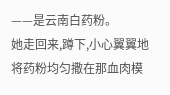——是云南白药粉。
她走回来,蹲下,小心翼翼地将药粉均匀撒在那血肉模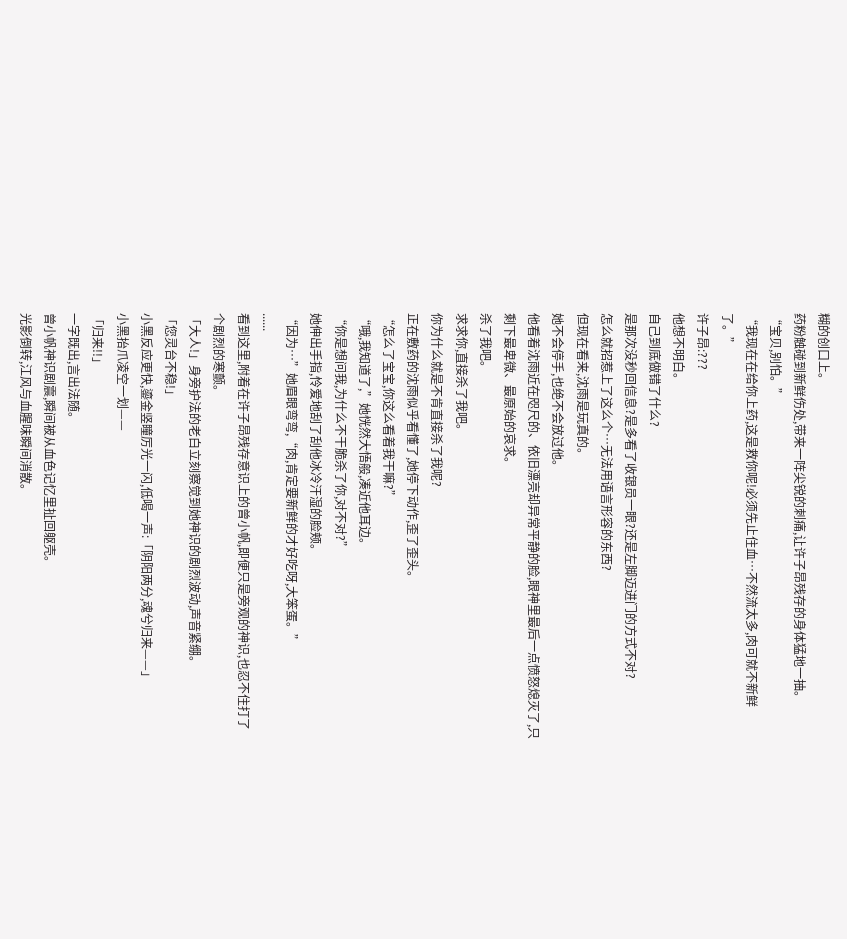糊的创口上。
药粉触碰到新鲜伤处,带来一阵尖锐的刺痛,让许子昂残存的身体猛地一抽。
“宝贝,别怕。”
“我现在在给你上药,这是救你呢!必须先止住血…不然流太多,肉可就不新鲜了。”
许子昂:???
他想不明白。
自己到底做错了什么?
是那次没秒回信息?是多看了收银员一眼?还是左脚迈进门的方式不对?
怎么就招惹上了这么个…无法用语言形容的东西?
但现在看来,沈雨是玩真的。
她不会停手,也绝不会放过他。
他看着沈雨近在咫尺的、依旧漂亮却异常平静的脸,眼神里最后一点愤怒熄灭了,只剩下最卑微、最原始的哀求。
杀了我吧。
求求你,直接杀了我吧。
你为什么就是不肯直接杀了我呢?
正在敷药的沈雨似乎看懂了,她停下动作,歪了歪头。
“怎么了宝宝,你这么看着我干嘛?”
“哦,我知道了,”她恍然大悟般,凑近他耳边。
“你是想问我,为什么不干脆杀了你,对不对?”
她伸出手指,怜爱地刮了刮他冰冷汗湿的脸颊。
“因为…”她眉眼弯弯,“肉,肯定要新鲜的才好吃呀,大笨蛋。”
......
看到这里,附着在许子昂残存意识上的曾小帆,即便只是旁观的神识,也忍不住打了个剧烈的寒颤。
「大人!」身旁护法的老白立刻察觉到她神识的剧烈波动,声音紧绷。
「您灵台不稳!」
小黑反应更快,鎏金竖瞳厉光一闪,低喝一声:「阴阳两分,魂兮归来——」
小黑抬爪凌空一划——
「归来!!」
一字既出,言出法随。
曾小帆神识剧震,瞬间被从血色记忆里扯回躯壳。
光影倒转,江风与血腥味瞬间消散。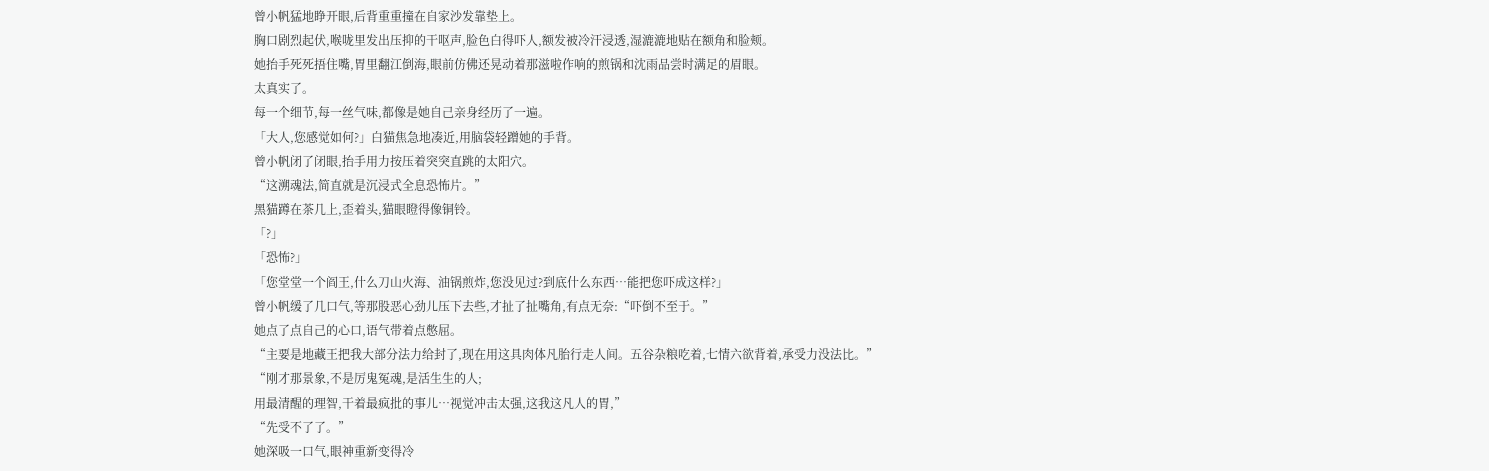曾小帆猛地睁开眼,后背重重撞在自家沙发靠垫上。
胸口剧烈起伏,喉咙里发出压抑的干呕声,脸色白得吓人,额发被冷汗浸透,湿漉漉地贴在额角和脸颊。
她抬手死死捂住嘴,胃里翻江倒海,眼前仿佛还晃动着那滋啦作响的煎锅和沈雨品尝时满足的眉眼。
太真实了。
每一个细节,每一丝气味,都像是她自己亲身经历了一遍。
「大人,您感觉如何?」白猫焦急地凑近,用脑袋轻蹭她的手背。
曾小帆闭了闭眼,抬手用力按压着突突直跳的太阳穴。
“这溯魂法,简直就是沉浸式全息恐怖片。”
黑猫蹲在茶几上,歪着头,猫眼瞪得像铜铃。
「?」
「恐怖?」
「您堂堂一个阎王,什么刀山火海、油锅煎炸,您没见过?到底什么东西…能把您吓成这样?」
曾小帆缓了几口气,等那股恶心劲儿压下去些,才扯了扯嘴角,有点无奈:“吓倒不至于。”
她点了点自己的心口,语气带着点憋屈。
“主要是地藏王把我大部分法力给封了,现在用这具肉体凡胎行走人间。五谷杂粮吃着,七情六欲背着,承受力没法比。”
“刚才那景象,不是厉鬼冤魂,是活生生的人;
用最清醒的理智,干着最疯批的事儿…视觉冲击太强,这我这凡人的胃,”
“先受不了了。”
她深吸一口气,眼神重新变得冷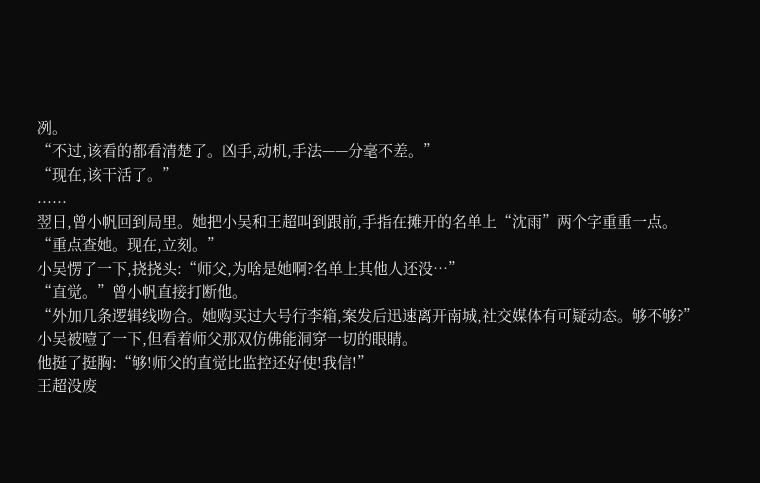冽。
“不过,该看的都看清楚了。凶手,动机,手法——分毫不差。”
“现在,该干活了。”
......
翌日,曾小帆回到局里。她把小吴和王超叫到跟前,手指在摊开的名单上“沈雨”两个字重重一点。
“重点查她。现在,立刻。”
小吴愣了一下,挠挠头:“师父,为啥是她啊?名单上其他人还没…”
“直觉。”曾小帆直接打断他。
“外加几条逻辑线吻合。她购买过大号行李箱,案发后迅速离开南城,社交媒体有可疑动态。够不够?”
小吴被噎了一下,但看着师父那双仿佛能洞穿一切的眼睛。
他挺了挺胸:“够!师父的直觉比监控还好使!我信!”
王超没废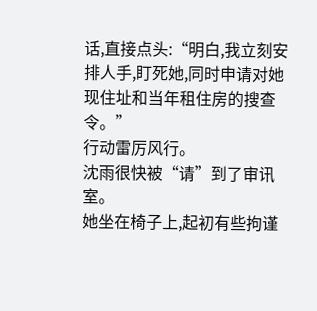话,直接点头:“明白,我立刻安排人手,盯死她,同时申请对她现住址和当年租住房的搜查令。”
行动雷厉风行。
沈雨很快被“请”到了审讯室。
她坐在椅子上,起初有些拘谨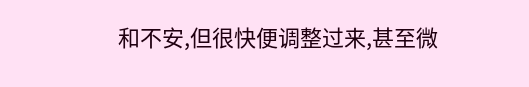和不安,但很快便调整过来,甚至微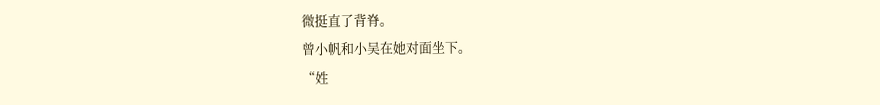微挺直了背脊。
曾小帆和小吴在她对面坐下。
“姓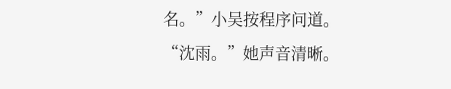名。”小吴按程序问道。
“沈雨。”她声音清晰。